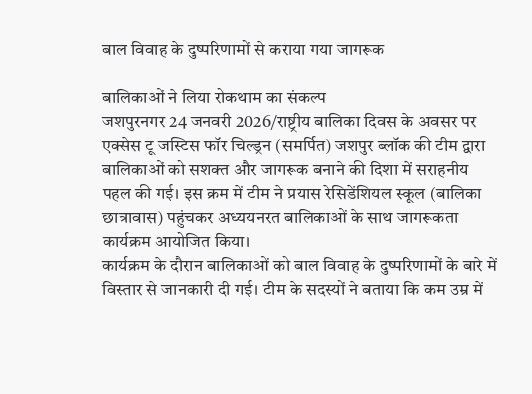बाल विवाह के दुष्परिणामों से कराया गया जागरूक

बालिकाओं ने लिया रोकथाम का संकल्प
जशपुरनगर 24 जनवरी 2026/राष्ट्रीय बालिका दिवस के अवसर पर एक्सेस टू जस्टिस फॉर चिल्ड्रन (समर्पित) जशपुर ब्लॉक की टीम द्वारा बालिकाओं को सशक्त और जागरूक बनाने की दिशा में सराहनीय पहल की गई। इस क्रम में टीम ने प्रयास रेसिडेंशियल स्कूल (बालिका छात्रावास) पहुंचकर अध्ययनरत बालिकाओं के साथ जागरूकता कार्यक्रम आयोजित किया।
कार्यक्रम के दौरान बालिकाओं को बाल विवाह के दुष्परिणामों के बारे में विस्तार से जानकारी दी गई। टीम के सदस्यों ने बताया कि कम उम्र में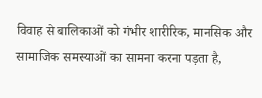विवाह से बालिकाओं को गंभीर शारीरिक, मानसिक और सामाजिक समस्याओं का सामना करना पड़ता है,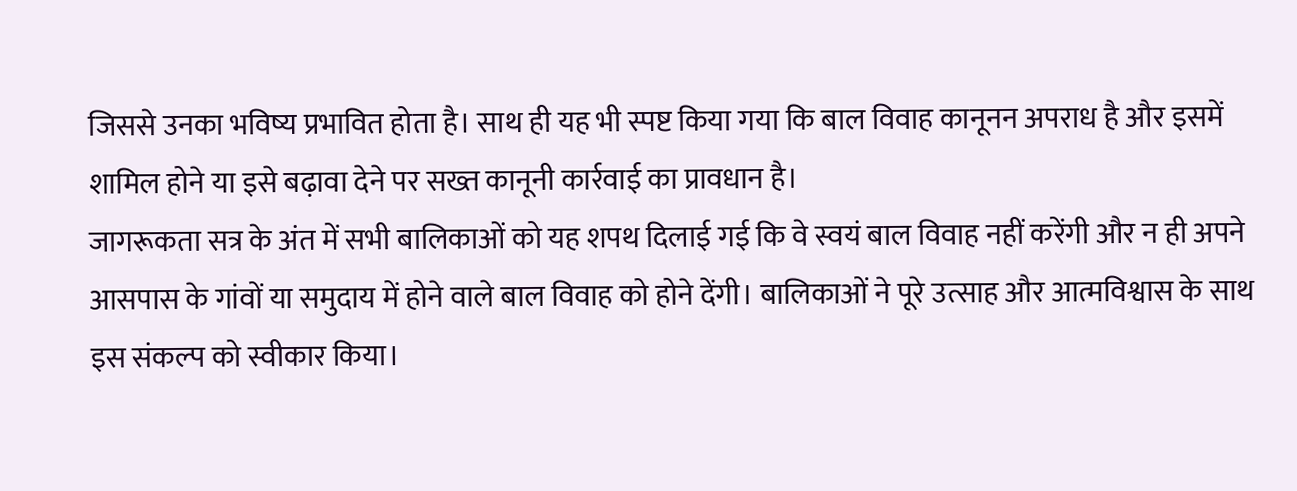जिससे उनका भविष्य प्रभावित होता है। साथ ही यह भी स्पष्ट किया गया कि बाल विवाह कानूनन अपराध है और इसमें शामिल होने या इसे बढ़ावा देने पर सख्त कानूनी कार्रवाई का प्रावधान है।
जागरूकता सत्र के अंत में सभी बालिकाओं को यह शपथ दिलाई गई कि वे स्वयं बाल विवाह नहीं करेंगी और न ही अपने आसपास के गांवों या समुदाय में होने वाले बाल विवाह को होने देंगी। बालिकाओं ने पूरे उत्साह और आत्मविश्वास के साथ इस संकल्प को स्वीकार किया।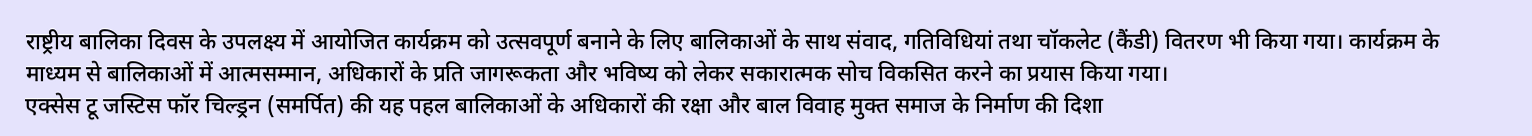राष्ट्रीय बालिका दिवस के उपलक्ष्य में आयोजित कार्यक्रम को उत्सवपूर्ण बनाने के लिए बालिकाओं के साथ संवाद, गतिविधियां तथा चॉकलेट (कैंडी) वितरण भी किया गया। कार्यक्रम के माध्यम से बालिकाओं में आत्मसम्मान, अधिकारों के प्रति जागरूकता और भविष्य को लेकर सकारात्मक सोच विकसित करने का प्रयास किया गया।
एक्सेस टू जस्टिस फॉर चिल्ड्रन (समर्पित) की यह पहल बालिकाओं के अधिकारों की रक्षा और बाल विवाह मुक्त समाज के निर्माण की दिशा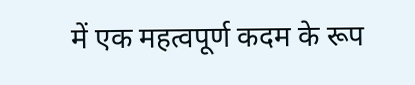में एक महत्वपूर्ण कदम के रूप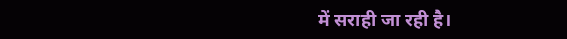में सराही जा रही है।